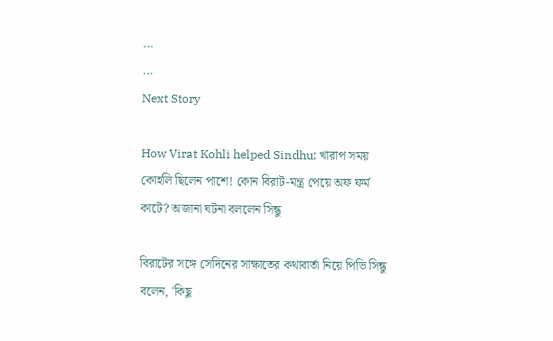...
...
Next Story

How Virat Kohli helped Sindhu: খারাপ সময় কোহলি ছিলেন পাশে! কোন বিরাট-মন্ত্র পেয়ে অফ ফর্ম কাটে? অজানা ঘটনা বললেন সিন্ধু

বিরাটের সঙ্গে সেদিনের সাক্ষাতের কথাবার্তা নিয়ে পিভি সিন্ধু বলেন, 'কিছু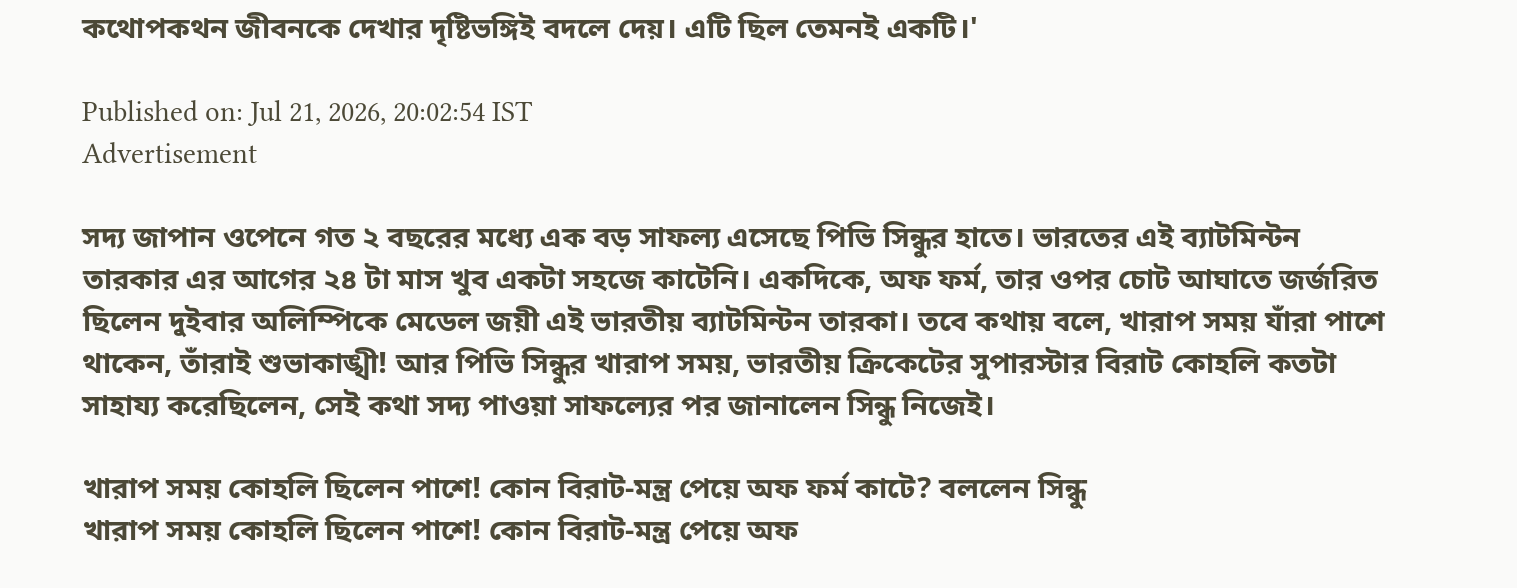কথোপকথন জীবনকে দেখার দৃষ্টিভঙ্গিই বদলে দেয়। এটি ছিল তেমনই একটি।'

Published on: Jul 21, 2026, 20:02:54 IST
Advertisement

সদ্য জাপান ওপেনে গত ২ বছরের মধ্যে এক বড় সাফল্য এসেছে পিভি সিন্ধুর হাতে। ভারতের এই ব্যাটমিন্টন তারকার এর আগের ২৪ টা মাস খুব একটা সহজে কাটেনি। একদিকে, অফ ফর্ম, তার ওপর চোট আঘাতে জর্জরিত ছিলেন দুইবার অলিম্পিকে মেডেল জয়ী এই ভারতীয় ব্যাটমিন্টন তারকা। তবে কথায় বলে, খারাপ সময় যাঁরা পাশে থাকেন, তাঁরাই শুভাকাঙ্খী! আর পিভি সিন্ধুর খারাপ সময়, ভারতীয় ক্রিকেটের সুপারস্টার বিরাট কোহলি কতটা সাহায্য করেছিলেন, সেই কথা সদ্য পাওয়া সাফল্যের পর জানালেন সিন্ধু নিজেই।

খারাপ সময় কোহলি ছিলেন পাশে! কোন বিরাট-মন্ত্র পেয়ে অফ ফর্ম কাটে? বললেন সিন্ধু
খারাপ সময় কোহলি ছিলেন পাশে! কোন বিরাট-মন্ত্র পেয়ে অফ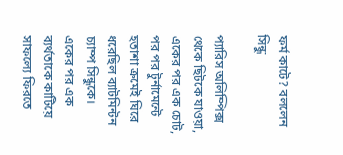ফর্ম কাটে? বললেন সিন্ধু

প্যারিস অলিম্পিক্স থেকে ছিটকে যাওয়া, একের পর এক চোট, পর পর টুর্নামেন্টে হতাশা ক্রমেই ঘিরে ধরেছিল ব্যাটমিন্টন চ্যাম্প সিন্ধুকে। একের পর এক ব্যর্থতাকে কাটিয়ে সাফল্যে ফিরতে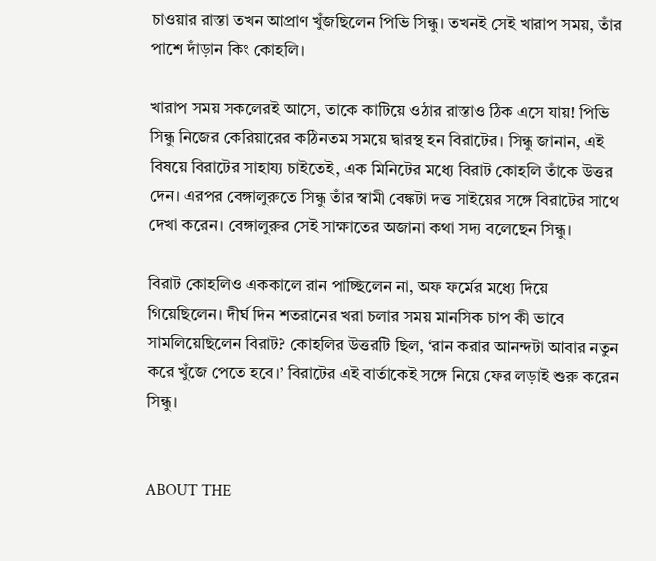চাওয়ার রাস্তা তখন আপ্রাণ খুঁজছিলেন পিভি সিন্ধু। তখনই সেই খারাপ সময়, তাঁর পাশে দাঁড়ান কিং কোহলি।

খারাপ সময় সকলেরই আসে, তাকে কাটিয়ে ওঠার রাস্তাও ঠিক এসে যায়! পিভি সিন্ধু নিজের কেরিয়ারের কঠিনতম সময়ে দ্বারস্থ হন বিরাটের। সিন্ধু জানান, এই বিষয়ে বিরাটের সাহায্য চাইতেই, এক মিনিটের মধ্যে বিরাট কোহলি তাঁকে উত্তর দেন। এরপর বেঙ্গালুরুতে সিন্ধু তাঁর স্বামী বেঙ্কটা দত্ত সাইয়ের সঙ্গে বিরাটের সাথে দেখা করেন। বেঙ্গালুরুর সেই সাক্ষাতের অজানা কথা সদ্য বলেছেন সিন্ধু।

বিরাট কোহলিও এককালে রান পাচ্ছিলেন না, অফ ফর্মের মধ্যে দিয়ে গিয়েছিলেন। দীর্ঘ দিন শতরানের খরা চলার সময় মানসিক চাপ কী ভাবে সামলিয়েছিলেন বিরাট? কোহলির উত্তরটি ছিল, ‘রান করার আনন্দটা আবার নতুন করে খুঁজে পেতে হবে।’ বিরাটের এই বার্তাকেই সঙ্গে নিয়ে ফের লড়াই শুরু করেন সিন্ধু।


ABOUT THE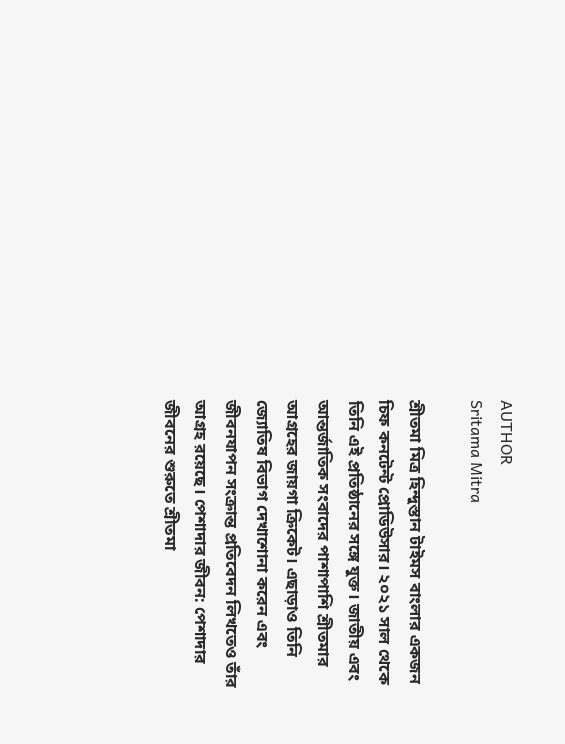AUTHOR
Sritama Mitra

শ্রীতমা মিত্র হিন্দুস্তান টাইমস বাংলার একজন চিফ কনটেন্ট প্রোডিউসার। ২০২১ সাল থেকে তিনি এই প্রতিষ্ঠানের সঙ্গে যুক্ত। জাতীয় এবং আন্তর্জাতিক সংবাদের পাশাপাশি শ্রীতমার আগ্রহের জায়গা ক্রিকেট। এছাড়াও তিনি জ্যোতিষ বিভাগ দেখাশোনা করেন এবং জীবনযাপন সংক্রান্ত প্রতিবেদন লিখতেও তাঁর আগ্রহ রয়েছে। পেশাদার জীবন: পেশাদার জীবনের শুরুতে শ্রীতমা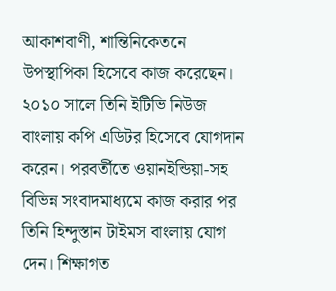আকাশবাণী, শান্তিনিকেতনে উপস্থাপিকা হিসেবে কাজ করেছেন। ২০১০ সালে তিনি ইটিভি নিউজ বাংলায় কপি এডিটর হিসেবে যোগদান করেন। পরবর্তীতে ওয়ানইন্ডিয়া-সহ বিভিন্ন সংবাদমাধ্যমে কাজ করার পর তিনি হিন্দুস্তান টাইমস বাংলায় যোগ দেন। শিক্ষাগত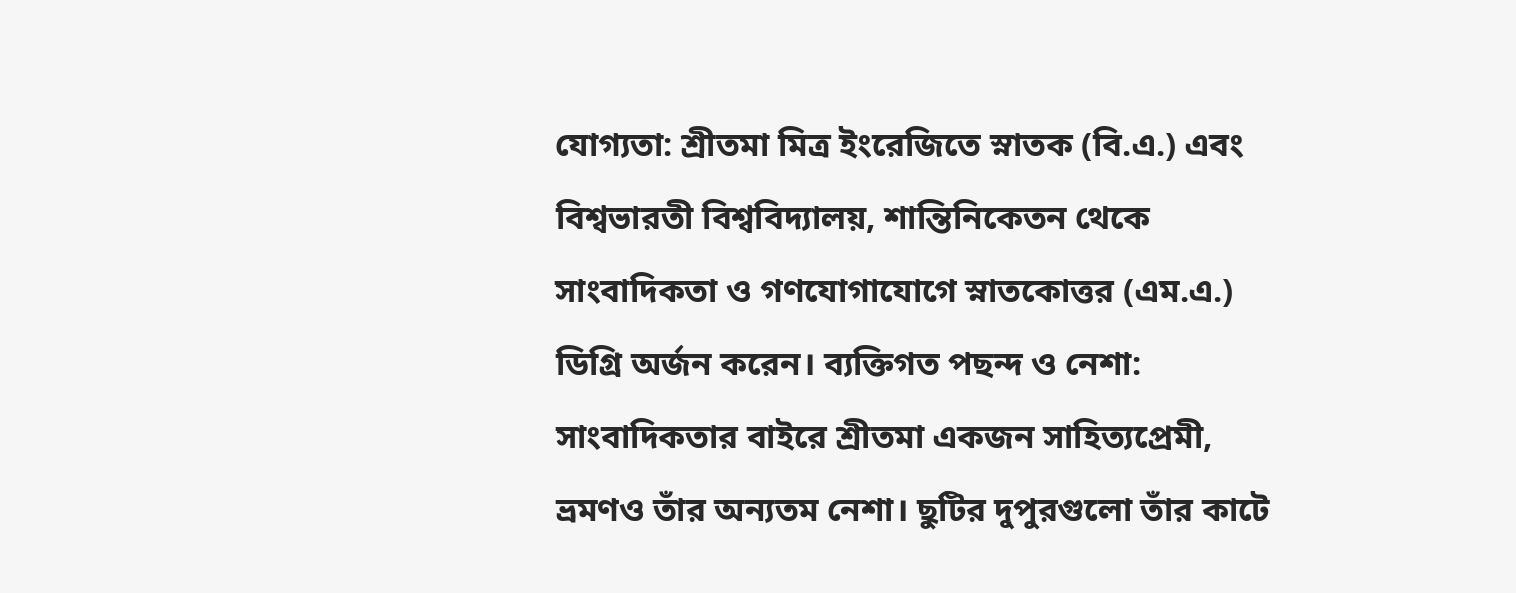যোগ্যতা: শ্রীতমা মিত্র ইংরেজিতে স্নাতক (বি.এ.) এবং বিশ্বভারতী বিশ্ববিদ্যালয়, শান্তিনিকেতন থেকে সাংবাদিকতা ও গণযোগাযোগে স্নাতকোত্তর (এম.এ.) ডিগ্রি অর্জন করেন। ব্যক্তিগত পছন্দ ও নেশা: সাংবাদিকতার বাইরে শ্রীতমা একজন সাহিত্যপ্রেমী, ভ্রমণও তাঁর অন্যতম নেশা। ছুটির দুপুরগুলো তাঁর কাটে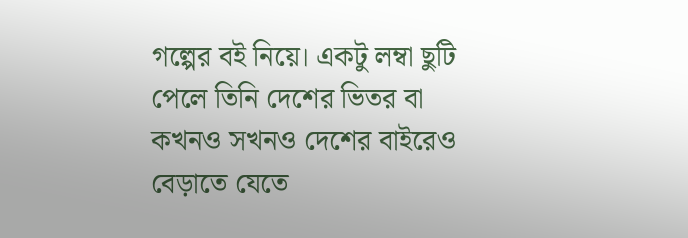গল্পের বই নিয়ে। একটু লম্বা ছুটি পেলে তিনি দেশের ভিতর বা কখনও সখনও দেশের বাইরেও বেড়াতে যেতে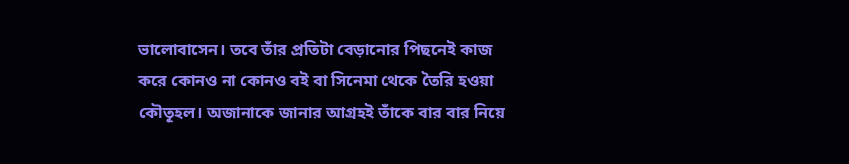ভালোবাসেন। তবে তাঁর প্রতিটা বেড়ানোর পিছনেই কাজ করে কোনও না কোনও বই বা সিনেমা থেকে তৈরি হওয়া কৌতূহল। অজানাকে জানার আগ্রহই তাঁকে বার বার নিয়ে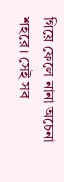গিয়ে ফেলে নানা অচেনা শহরে। সেই সব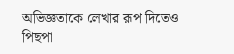অভিজ্ঞতাকে লেখার রূপ দিতেও পিছপা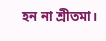হন না শ্রীতমা।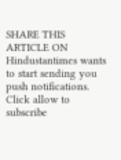SHARE THIS ARTICLE ON
Hindustantimes wants to start sending you push notifications. Click allow to subscribe